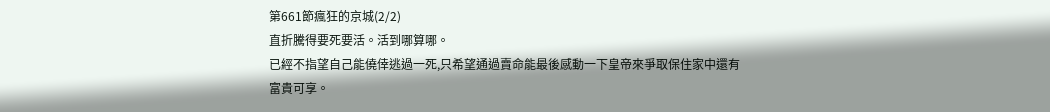第661節瘋狂的京城(2/2)
直折騰得要死要活。活到哪算哪。
已經不指望自己能僥倖逃過一死,只希望通過賣命能最後感動一下皇帝來爭取保住家中還有富貴可享。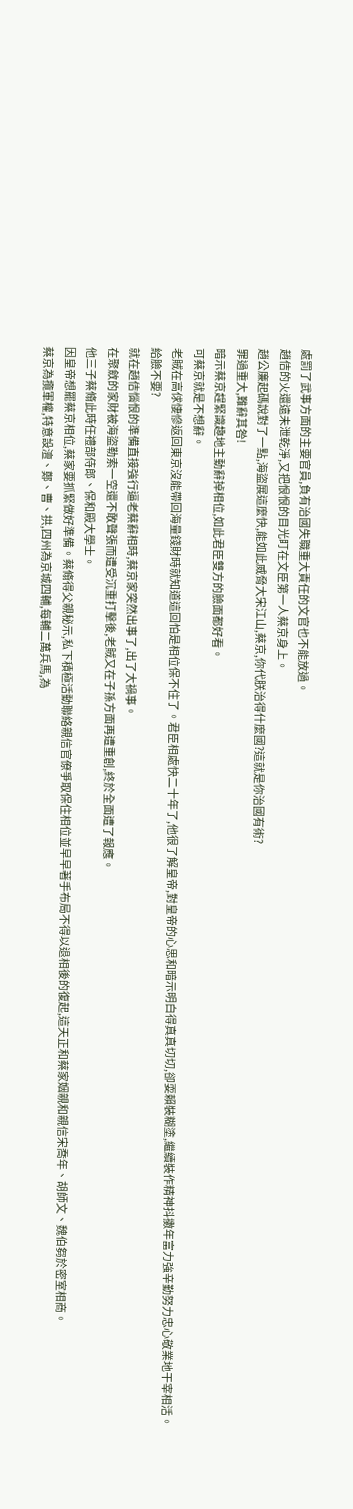處罰了武事方面的主要官員,負有治國失職重大責任的文官也不能放過。
趙佶的火還遠未泄乾淨,又把恨恨的目光盯在文臣第一人蔡京身上。
趙公廉起碼說對了一點,海盜展這麼快,能如此威脅大宋江山,蔡京,你代朕治得什麼國?這就是你治國有術?
罪過重大,難辭其咎!
暗示蔡京趕緊識趣地主動辭掉相位,如此君臣雙方的臉面都好看。
可蔡京就是不想辭。
老賊在高俅悽慘返回東京沒能帶回海量錢財時就知道這回怕是相位保不住了。君臣相處快二十年了,他很了解皇帝,對皇帝的心思和暗示明白得真真切切,卻耍賴裝糊塗,繼續裝作精神抖擻年富力強辛勤努力忠心敬業地干宰相活。
給臉不要?
就在趙佶惱恨的準備直接強行逼老蔡辭相時,蔡京家突然出事了,出了大禍事。
在聚斂的家財被海盜勒索一空還不敢聲張而遭受沉重打擊後,老賊又在子孫方面再遭重創,終於全面遭了報應。
他三子蔡翛此時任禮部侍郎、保和殿大學士。
因皇帝想罷蔡京相位,蔡家要抓緊做好準備。蔡翛得父親秘示,私下積極活動聯絡親信官僚爭取保住相位並早早著手布局不得以退相後的復起,這天正和蔡家姻親和親信宋喬年、胡師文、魏伯芻於密室相商。
蔡京為攬軍權,特意設澶、鄭、曹、拱,四州為京城四輔,每輔二萬兵馬,為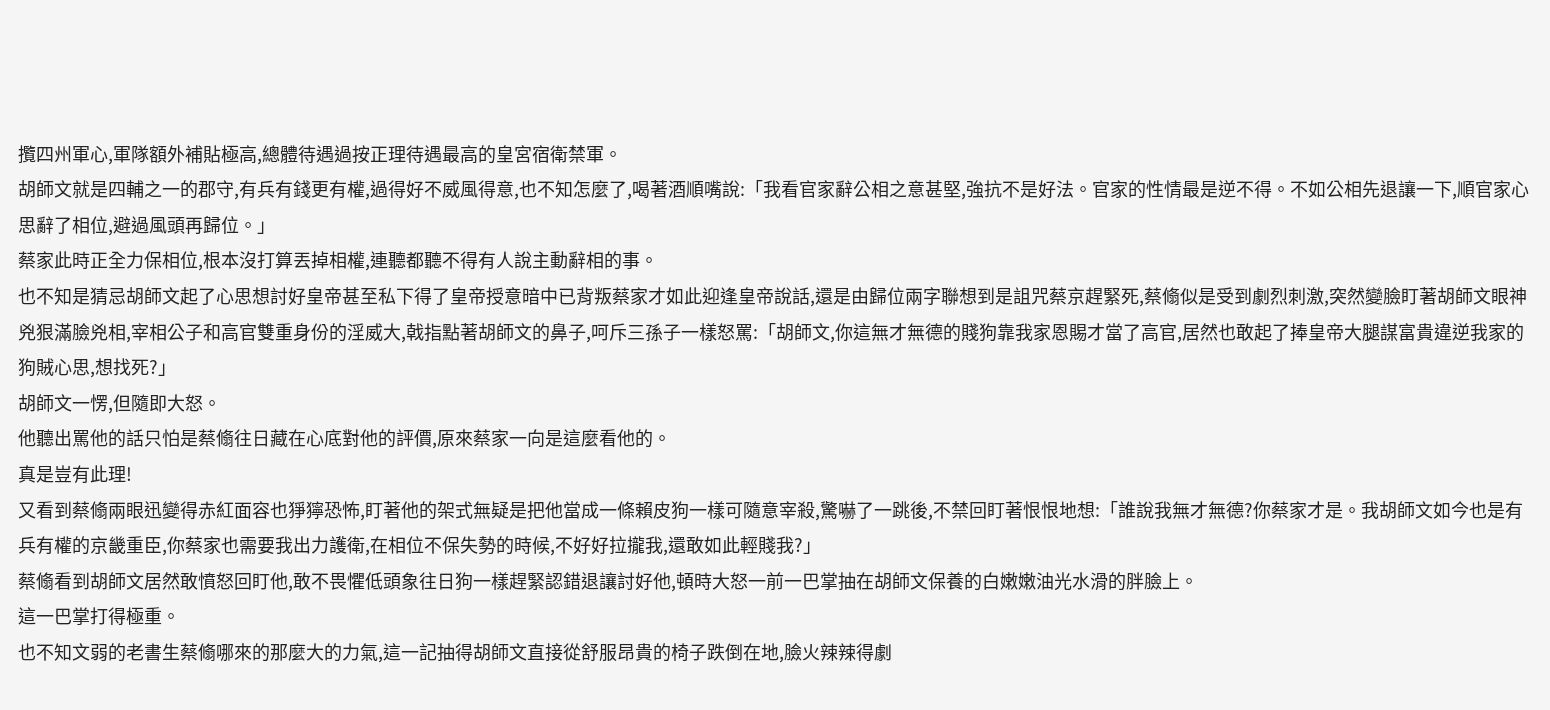攬四州軍心,軍隊額外補貼極高,總體待遇過按正理待遇最高的皇宮宿衛禁軍。
胡師文就是四輔之一的郡守,有兵有錢更有權,過得好不威風得意,也不知怎麼了,喝著酒順嘴說:「我看官家辭公相之意甚堅,強抗不是好法。官家的性情最是逆不得。不如公相先退讓一下,順官家心思辭了相位,避過風頭再歸位。」
蔡家此時正全力保相位,根本沒打算丟掉相權,連聽都聽不得有人說主動辭相的事。
也不知是猜忌胡師文起了心思想討好皇帝甚至私下得了皇帝授意暗中已背叛蔡家才如此迎逢皇帝說話,還是由歸位兩字聯想到是詛咒蔡京趕緊死,蔡翛似是受到劇烈刺激,突然變臉盯著胡師文眼神兇狠滿臉兇相,宰相公子和高官雙重身份的淫威大,戟指點著胡師文的鼻子,呵斥三孫子一樣怒罵:「胡師文,你這無才無德的賤狗靠我家恩賜才當了高官,居然也敢起了捧皇帝大腿謀富貴違逆我家的狗賊心思,想找死?」
胡師文一愣,但隨即大怒。
他聽出罵他的話只怕是蔡翛往日藏在心底對他的評價,原來蔡家一向是這麼看他的。
真是豈有此理!
又看到蔡翛兩眼迅變得赤紅面容也猙獰恐怖,盯著他的架式無疑是把他當成一條賴皮狗一樣可隨意宰殺,驚嚇了一跳後,不禁回盯著恨恨地想:「誰說我無才無德?你蔡家才是。我胡師文如今也是有兵有權的京畿重臣,你蔡家也需要我出力護衛,在相位不保失勢的時候,不好好拉攏我,還敢如此輕賤我?」
蔡翛看到胡師文居然敢憤怒回盯他,敢不畏懼低頭象往日狗一樣趕緊認錯退讓討好他,頓時大怒一前一巴掌抽在胡師文保養的白嫩嫩油光水滑的胖臉上。
這一巴掌打得極重。
也不知文弱的老書生蔡翛哪來的那麼大的力氣,這一記抽得胡師文直接從舒服昂貴的椅子跌倒在地,臉火辣辣得劇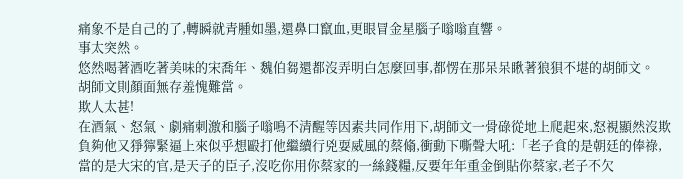痛象不是自己的了,轉瞬就青腫如墨,還鼻口竄血,更眼冒金星腦子嗡嗡直響。
事太突然。
悠然喝著酒吃著美味的宋喬年、魏伯芻還都沒弄明白怎麼回事,都愣在那呆呆瞅著狼狽不堪的胡師文。
胡師文則顏面無存羞愧難當。
欺人太甚!
在酒氣、怒氣、劇痛刺激和腦子嗡鳴不清醒等因素共同作用下,胡師文一骨碌從地上爬起來,怒視顯然沒欺負夠他又猙獰緊逼上來似乎想毆打他繼續行兇耍威風的蔡翛,衝動下嘶聲大吼:「老子食的是朝廷的俸祿,當的是大宋的官,是天子的臣子,沒吃你用你蔡家的一絲錢糧,反要年年重金倒貼你蔡家,老子不欠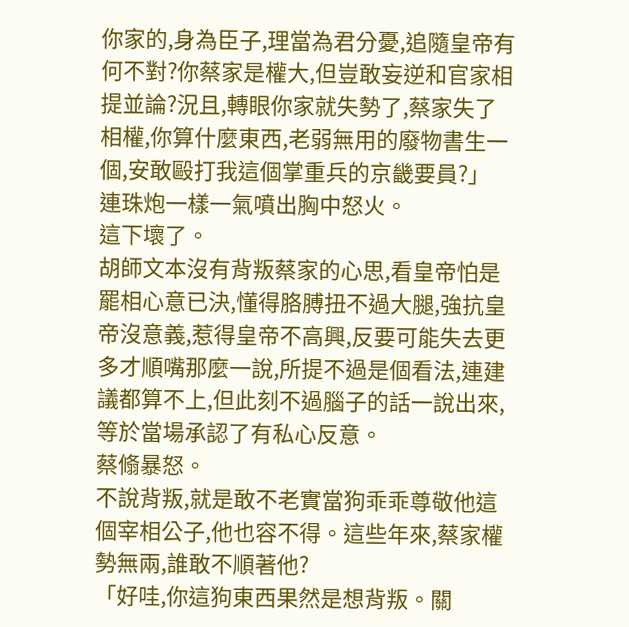你家的,身為臣子,理當為君分憂,追隨皇帝有何不對?你蔡家是權大,但豈敢妄逆和官家相提並論?況且,轉眼你家就失勢了,蔡家失了相權,你算什麼東西,老弱無用的廢物書生一個,安敢毆打我這個掌重兵的京畿要員?」
連珠炮一樣一氣噴出胸中怒火。
這下壞了。
胡師文本沒有背叛蔡家的心思,看皇帝怕是罷相心意已決,懂得胳膊扭不過大腿,強抗皇帝沒意義,惹得皇帝不高興,反要可能失去更多才順嘴那麼一說,所提不過是個看法,連建議都算不上,但此刻不過腦子的話一說出來,等於當場承認了有私心反意。
蔡翛暴怒。
不說背叛,就是敢不老實當狗乖乖尊敬他這個宰相公子,他也容不得。這些年來,蔡家權勢無兩,誰敢不順著他?
「好哇,你這狗東西果然是想背叛。關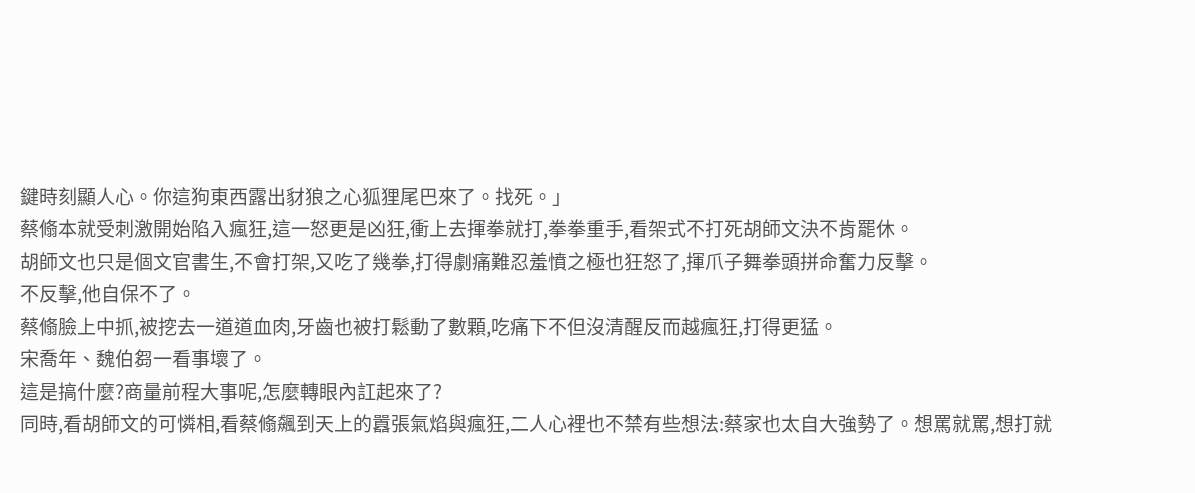鍵時刻顯人心。你這狗東西露出豺狼之心狐狸尾巴來了。找死。」
蔡翛本就受刺激開始陷入瘋狂,這一怒更是凶狂,衝上去揮拳就打,拳拳重手,看架式不打死胡師文決不肯罷休。
胡師文也只是個文官書生,不會打架,又吃了幾拳,打得劇痛難忍羞憤之極也狂怒了,揮爪子舞拳頭拼命奮力反擊。
不反擊,他自保不了。
蔡翛臉上中抓,被挖去一道道血肉,牙齒也被打鬆動了數顆,吃痛下不但沒清醒反而越瘋狂,打得更猛。
宋喬年、魏伯芻一看事壞了。
這是搞什麼?商量前程大事呢,怎麼轉眼內訌起來了?
同時,看胡師文的可憐相,看蔡翛飆到天上的囂張氣焰與瘋狂,二人心裡也不禁有些想法:蔡家也太自大強勢了。想罵就罵,想打就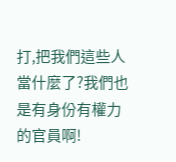打,把我們這些人當什麼了?我們也是有身份有權力的官員啊!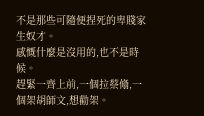不是那些可隨便捏死的卑賤家生奴才。
感慨什麼是沒用的,也不是時候。
趕緊一齊上前,一個拉蔡翛,一個架胡師文,想勸架。